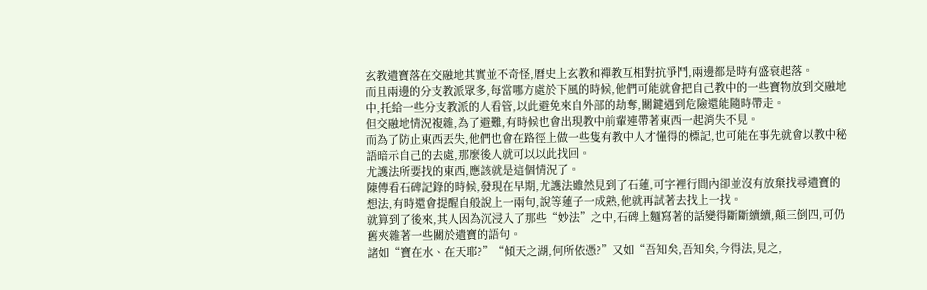玄教遺寶落在交融地其實並不奇怪,曆史上玄教和禪教互相對抗爭鬥,兩邊都是時有盛衰起落。
而且兩邊的分支教派眾多,每當哪方處於下風的時候,他們可能就會把自己教中的一些寶物放到交融地中,托給一些分支教派的人看管,以此避免來自外部的劫奪,關鍵遇到危險還能隨時帶走。
但交融地情況複雜,為了避難,有時候也會出現教中前輩連帶著東西一起消失不見。
而為了防止東西丟失,他們也會在路徑上做一些隻有教中人才懂得的標記,也可能在事先就會以教中秘語暗示自己的去處,那麼後人就可以以此找回。
尤護法所要找的東西,應該就是這個情況了。
陳傳看石碑記錄的時候,發現在早期,尤護法雖然見到了石蓮,可字裡行間內卻並沒有放棄找尋遺寶的想法,有時還會提醒自般說上一兩句,說等蓮子一成熟,他就再試著去找上一找。
就算到了後來,其人因為沉浸入了那些“妙法”之中,石碑上麵寫著的話變得斷斷續續,顛三倒四,可仍舊夾雜著一些關於遺寶的語句。
諸如“寶在水、在天耶?”“傾天之湖,何所依憑?”又如“吾知矣,吾知矣,今得法,見之,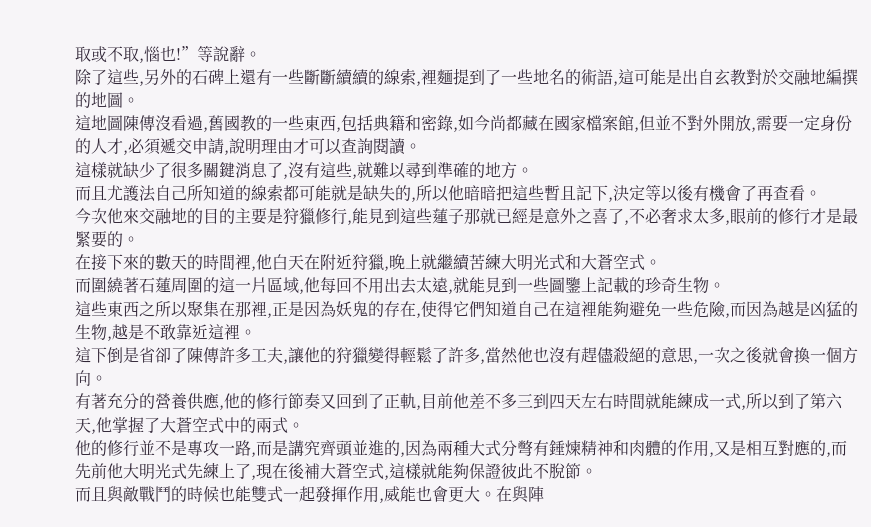取或不取,惱也!”等說辭。
除了這些,另外的石碑上還有一些斷斷續續的線索,裡麵提到了一些地名的術語,這可能是出自玄教對於交融地編撰的地圖。
這地圖陳傳沒看過,舊國教的一些東西,包括典籍和密錄,如今尚都藏在國家檔案館,但並不對外開放,需要一定身份的人才,必須遞交申請,說明理由才可以查詢閱讀。
這樣就缺少了很多關鍵消息了,沒有這些,就難以尋到準確的地方。
而且尤護法自己所知道的線索都可能就是缺失的,所以他暗暗把這些暫且記下,決定等以後有機會了再查看。
今次他來交融地的目的主要是狩獵修行,能見到這些蓮子那就已經是意外之喜了,不必奢求太多,眼前的修行才是最緊要的。
在接下來的數天的時間裡,他白天在附近狩獵,晚上就繼續苦練大明光式和大蒼空式。
而圍繞著石蓮周圍的這一片區域,他每回不用出去太遠,就能見到一些圖鑒上記載的珍奇生物。
這些東西之所以聚集在那裡,正是因為妖鬼的存在,使得它們知道自己在這裡能夠避免一些危險,而因為越是凶猛的生物,越是不敢靠近這裡。
這下倒是省卻了陳傳許多工夫,讓他的狩獵變得輕鬆了許多,當然他也沒有趕儘殺絕的意思,一次之後就會換一個方向。
有著充分的營養供應,他的修行節奏又回到了正軌,目前他差不多三到四天左右時間就能練成一式,所以到了第六天,他掌握了大蒼空式中的兩式。
他的修行並不是專攻一路,而是講究齊頭並進的,因為兩種大式分彆有錘煉精神和肉體的作用,又是相互對應的,而先前他大明光式先練上了,現在後補大蒼空式,這樣就能夠保證彼此不脫節。
而且與敵戰鬥的時候也能雙式一起發揮作用,威能也會更大。在與陣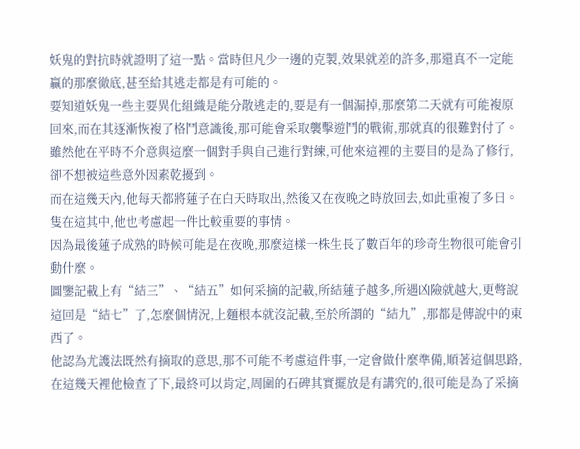妖鬼的對抗時就證明了這一點。當時但凡少一邊的克製,效果就差的許多,那還真不一定能贏的那麼徹底,甚至給其逃走都是有可能的。
要知道妖鬼一些主要異化組織是能分散逃走的,要是有一個漏掉,那麼第二天就有可能複原回來,而在其逐漸恢複了格鬥意識後,那可能會采取襲擊遊鬥的戰術,那就真的很難對付了。
雖然他在平時不介意與這麼一個對手與自己進行對練,可他來這裡的主要目的是為了修行,卻不想被這些意外因素乾擾到。
而在這幾天內,他每天都將蓮子在白天時取出,然後又在夜晚之時放回去,如此重複了多日。
隻在這其中,他也考慮起一件比較重要的事情。
因為最後蓮子成熟的時候可能是在夜晚,那麼這樣一株生長了數百年的珍奇生物很可能會引動什麼。
圖鑒記載上有“結三”、“結五”如何采摘的記載,所結蓮子越多,所遇凶險就越大,更彆說這回是“結七”了,怎麼個情況,上麵根本就沒記載,至於所謂的“結九”,那都是傳說中的東西了。
他認為尤護法既然有摘取的意思,那不可能不考慮這件事,一定會做什麼準備,順著這個思路,在這幾天裡他檢查了下,最終可以肯定,周圍的石碑其實擺放是有講究的,很可能是為了采摘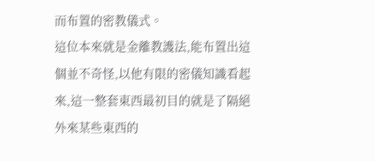而布置的密教儀式。
這位本來就是金離教護法,能布置出這個並不奇怪,以他有限的密儀知識看起來,這一整套東西最初目的就是了隔絕外來某些東西的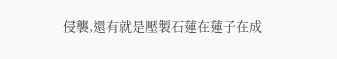侵襲,還有就是壓製石蓮在蓮子在成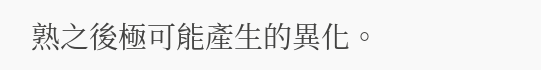熟之後極可能產生的異化。